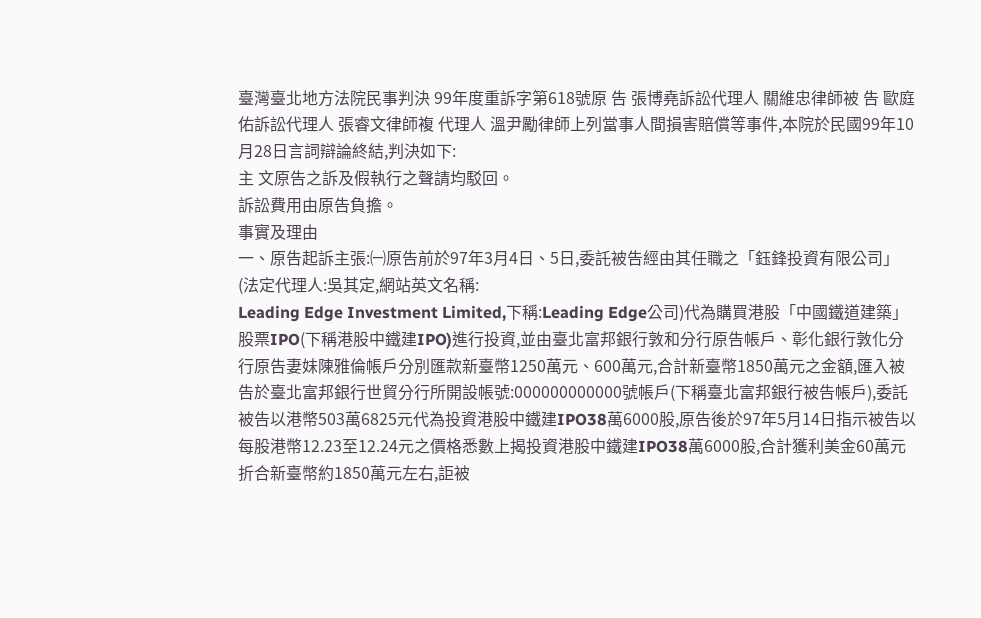臺灣臺北地方法院民事判決 99年度重訴字第618號原 告 張博堯訴訟代理人 關維忠律師被 告 歐庭佑訴訟代理人 張睿文律師複 代理人 溫尹勵律師上列當事人間損害賠償等事件,本院於民國99年10月28日言詞辯論終結,判決如下:
主 文原告之訴及假執行之聲請均駁回。
訴訟費用由原告負擔。
事實及理由
一、原告起訴主張:㈠原告前於97年3月4日、5日,委託被告經由其任職之「鈺鋒投資有限公司」(法定代理人:吳其定,網站英文名稱:
Leading Edge Investment Limited,下稱:Leading Edge公司)代為購買港股「中國鐵道建築」股票IPO(下稱港股中鐵建IPO)進行投資,並由臺北富邦銀行敦和分行原告帳戶、彰化銀行敦化分行原告妻妹陳雅倫帳戶分別匯款新臺幣1250萬元、600萬元,合計新臺幣1850萬元之金額,匯入被告於臺北富邦銀行世貿分行所開設帳號:000000000000號帳戶(下稱臺北富邦銀行被告帳戶),委託被告以港幣503萬6825元代為投資港股中鐵建IPO38萬6000股,原告後於97年5月14日指示被告以每股港幣12.23至12.24元之價格悉數上揭投資港股中鐵建IPO38萬6000股,合計獲利美金60萬元折合新臺幣約1850萬元左右,詎被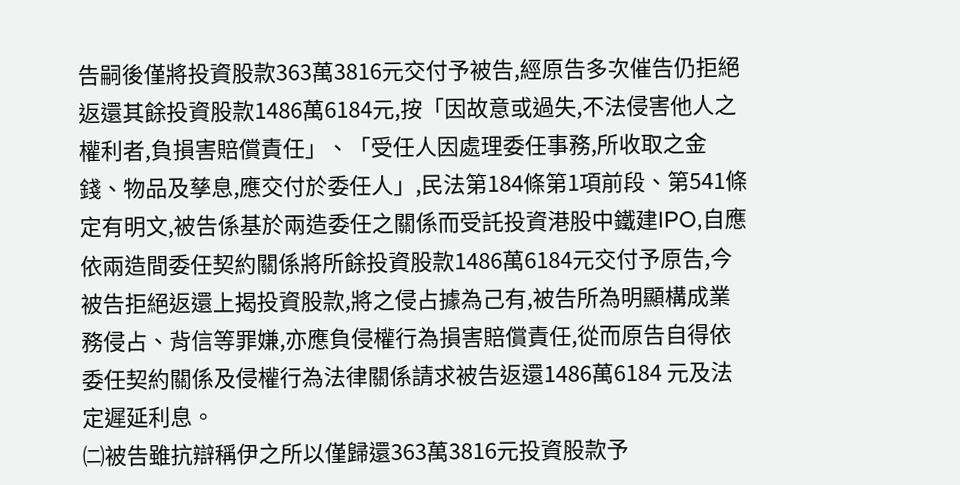告嗣後僅將投資股款363萬3816元交付予被告,經原告多次催告仍拒絕返還其餘投資股款1486萬6184元,按「因故意或過失,不法侵害他人之權利者,負損害賠償責任」、「受任人因處理委任事務,所收取之金錢、物品及孳息,應交付於委任人」,民法第184條第1項前段、第541條定有明文,被告係基於兩造委任之關係而受託投資港股中鐵建IPO,自應依兩造間委任契約關係將所餘投資股款1486萬6184元交付予原告,今被告拒絕返還上揭投資股款,將之侵占據為己有,被告所為明顯構成業務侵占、背信等罪嫌,亦應負侵權行為損害賠償責任,從而原告自得依委任契約關係及侵權行為法律關係請求被告返還1486萬6184 元及法定遲延利息。
㈡被告雖抗辯稱伊之所以僅歸還363萬3816元投資股款予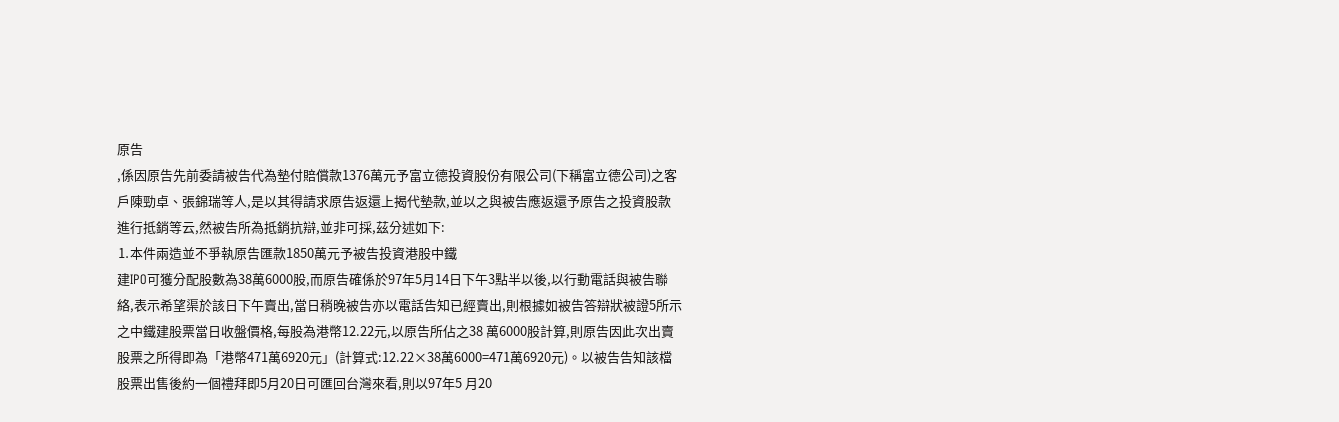原告
,係因原告先前委請被告代為墊付賠償款1376萬元予富立德投資股份有限公司(下稱富立德公司)之客戶陳勁卓、張錦瑞等人,是以其得請求原告返還上揭代墊款,並以之與被告應返還予原告之投資股款進行抵銷等云,然被告所為抵銷抗辯,並非可採,茲分述如下:
⒈本件兩造並不爭執原告匯款1850萬元予被告投資港股中鐵
建IPO可獲分配股數為38萬6000股,而原告確係於97年5月14日下午3點半以後,以行動電話與被告聯絡,表示希望渠於該日下午賣出,當日稍晚被告亦以電話告知已經賣出,則根據如被告答辯狀被證5所示之中鐵建股票當日收盤價格,每股為港幣12.22元,以原告所佔之38 萬6000股計算,則原告因此次出賣股票之所得即為「港幣471萬6920元」(計算式:12.22×38萬6000=471萬6920元)。以被告告知該檔股票出售後約一個禮拜即5月20日可匯回台灣來看,則以97年5 月20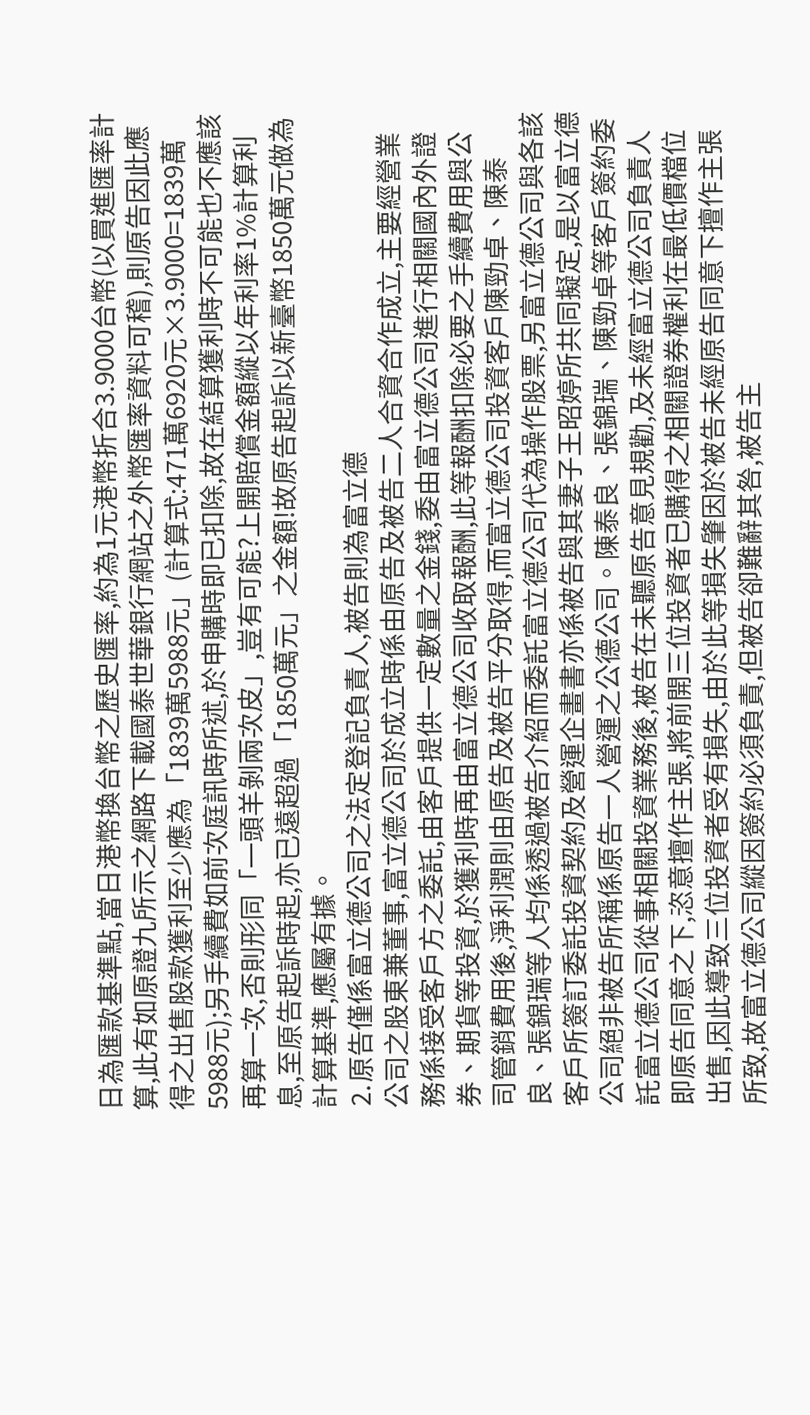日為匯款基準點,當日港幣換台幣之歷史匯率,約為1元港幣折合3.9000台幣(以買進匯率計算,此有如原證九所示之網路下載國泰世華銀行網站之外幣匯率資料可稽),則原告因此應得之出售股款獲利至少應為「1839萬5988元」(計算式:471萬6920元×3.9000=1839萬5988元);另手續費如前次庭訊時所述,於申購時即已扣除,故在結算獲利時不可能也不應該再算一次,否則形同「一頭羊剝兩次皮」,豈有可能?上開賠償金額縱以年利率1%計算利息,至原告起訴時起,亦已遠超過「1850萬元」之金額!故原告起訴以新臺幣1850萬元做為計算基準,應屬有據。
⒉原告僅係富立德公司之法定登記負責人,被告則為富立德
公司之股東兼董事,富立德公司於成立時係由原告及被告二人合資合作成立,主要經營業務係接受客戶方之委託,由客戶提供一定數量之金錢,委由富立德公司進行相關國內外證券、期貨等投資,於獲利時再由富立德公司收取報酬,此等報酬扣除必要之手續費用與公司管銷費用後,淨利潤則由原告及被告平分取得,而富立德公司投資客戶陳勁卓、陳泰良、張錦瑞等人均係透過被告介紹而委託富立德公司代為操作股票,另富立德公司與各該客戶所簽訂委託投資契約及營運企畫書亦係被告與其妻子王昭婷所共同擬定,是以富立德公司絕非被告所稱係原告一人營運之公德公司。陳泰良、張錦瑞、陳勁卓等客戶簽約委託富立德公司從事相關投資業務後,被告在未聽原告意見規勸,及未經富立德公司負責人即原告同意之下,恣意擅作主張,將前開三位投資者已購得之相關證券權利在最低價檔位出售,因此導致三位投資者受有損失,由於此等損失肇因於被告未經原告同意下擅作主張所致,故富立德公司縱因簽約必須負責,但被告卻難辭其咎,被告主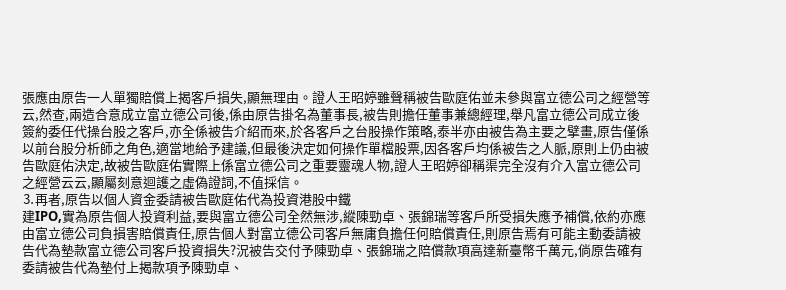張應由原告一人單獨賠償上揭客戶損失,顯無理由。證人王昭婷雖聲稱被告歐庭佑並未參與富立德公司之經營等云,然查,兩造合意成立富立德公司後,係由原告掛名為董事長,被告則擔任董事兼總經理,舉凡富立德公司成立後簽約委任代操台股之客戶,亦全係被告介紹而來,於各客戶之台股操作策略,泰半亦由被告為主要之擘畫,原告僅係以前台股分析師之角色,適當地給予建議,但最後決定如何操作單檔股票,因各客戶均係被告之人脈,原則上仍由被告歐庭佑決定,故被告歐庭佑實際上係富立德公司之重要靈魂人物,證人王昭婷卻稱渠完全沒有介入富立德公司之經營云云,顯屬刻意迴護之虛偽證詞,不值採信。
⒊再者,原告以個人資金委請被告歐庭佑代為投資港股中鐵
建IPO,實為原告個人投資利益,要與富立德公司全然無涉,縱陳勁卓、張錦瑞等客戶所受損失應予補償,依約亦應由富立德公司負損害賠償責任,原告個人對富立德公司客戶無庸負擔任何賠償責任,則原告焉有可能主動委請被告代為墊款富立德公司客戶投資損失?況被告交付予陳勁卓、張錦瑞之陪償款項高達新臺幣千萬元,倘原告確有委請被告代為墊付上揭款項予陳勁卓、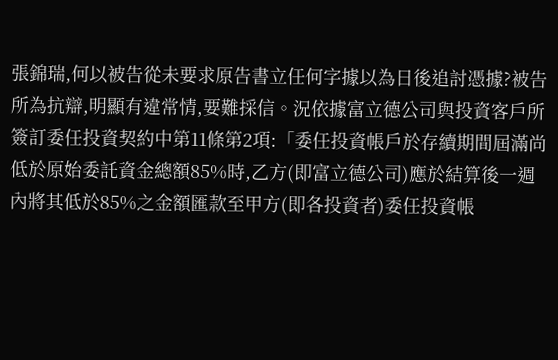張錦瑞,何以被告從未要求原告書立任何字據以為日後追討憑據?被告所為抗辯,明顯有違常情,要難採信。況依據富立德公司與投資客戶所簽訂委任投資契約中第11條第2項:「委任投資帳戶於存續期間屆滿尚低於原始委託資金總額85%時,乙方(即富立德公司)應於結算後一週內將其低於85%之金額匯款至甲方(即各投資者)委任投資帳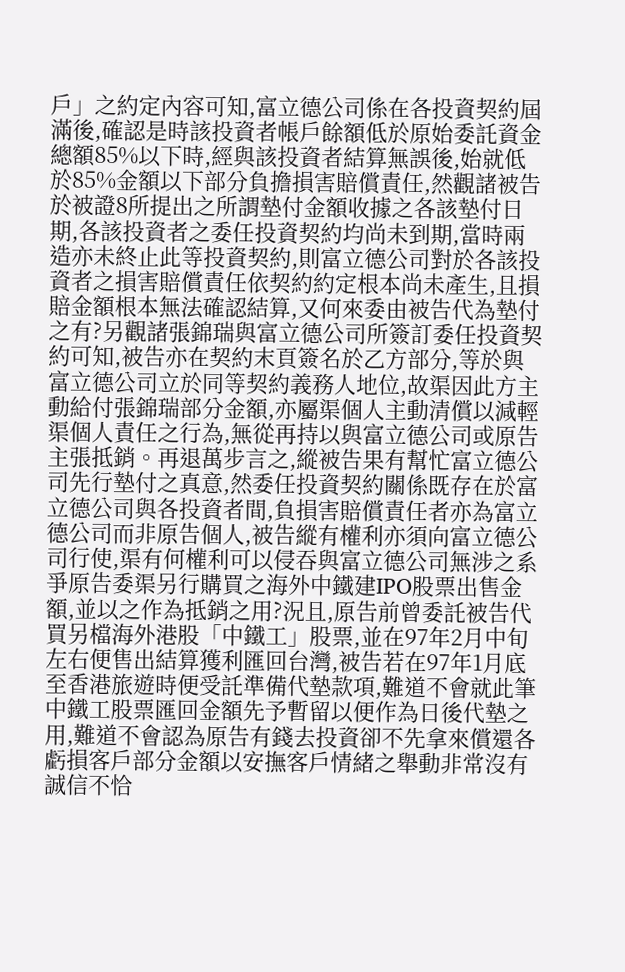戶」之約定內容可知,富立德公司係在各投資契約屆滿後,確認是時該投資者帳戶餘額低於原始委託資金總額85%以下時,經與該投資者結算無誤後,始就低於85%金額以下部分負擔損害賠償責任,然觀諸被告於被證8所提出之所謂墊付金額收據之各該墊付日期,各該投資者之委任投資契約均尚未到期,當時兩造亦未終止此等投資契約,則富立德公司對於各該投資者之損害賠償責任依契約約定根本尚未產生,且損賠金額根本無法確認結算,又何來委由被告代為墊付之有?另觀諸張錦瑞與富立德公司所簽訂委任投資契約可知,被告亦在契約末頁簽名於乙方部分,等於與富立德公司立於同等契約義務人地位,故渠因此方主動給付張錦瑞部分金額,亦屬渠個人主動清償以減輕渠個人責任之行為,無從再持以與富立德公司或原告主張抵銷。再退萬步言之,縱被告果有幫忙富立德公司先行墊付之真意,然委任投資契約關係既存在於富立德公司與各投資者間,負損害賠償責任者亦為富立德公司而非原告個人,被告縱有權利亦須向富立德公司行使,渠有何權利可以侵吞與富立德公司無涉之系爭原告委渠另行購買之海外中鐵建IPO股票出售金額,並以之作為抵銷之用?況且,原告前曾委託被告代買另檔海外港股「中鐵工」股票,並在97年2月中旬左右便售出結算獲利匯回台灣,被告若在97年1月底至香港旅遊時便受託準備代墊款項,難道不會就此筆中鐵工股票匯回金額先予暫留以便作為日後代墊之用,難道不會認為原告有錢去投資卻不先拿來償還各虧損客戶部分金額以安撫客戶情緒之舉動非常沒有誠信不恰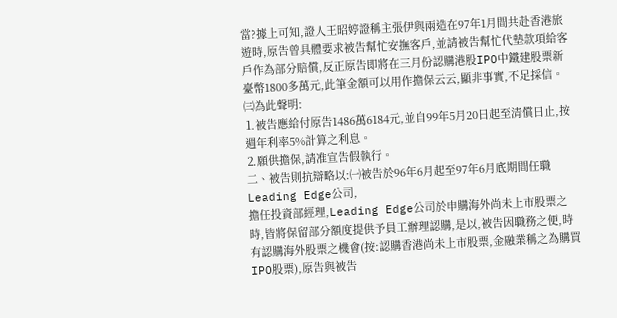當?據上可知,證人王昭婷證稱主張伊與兩造在97年1月間共赴香港旅遊時,原告曾具體要求被告幫忙安撫客戶,並請被告幫忙代墊款項給客戶作為部分賠償,反正原告即將在三月份認購港股IPO中鐵建股票新臺幣1800多萬元,此筆金額可以用作擔保云云,顯非事實,不足採信。
㈢為此聲明:
⒈被告應給付原告1486萬6184元,並自99年5月20日起至清償日止,按週年利率5%計算之利息。
⒉願供擔保,請准宣告假執行。
二、被告則抗辯略以:㈠被告於96年6月起至97年6月底期間任職Leading Edge公司,
擔任投資部經理,Leading Edge公司於申購海外尚未上市股票之時,皆將保留部分額度提供予員工辦理認購,是以,被告因職務之便,時有認購海外股票之機會(按:認購香港尚未上市股票,金融業稱之為購買IPO股票),原告與被告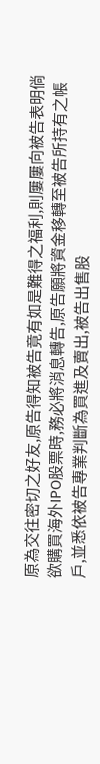原為交往密切之好友,原告得知被告竟有如是難得之福利,則屢屢向被告表明倘欲購買海外IPO股票時,務必將消息轉告,原告願將資金移轉至被告所持有之帳戶,並悉依被告專業判斷為買進及賣出,被告出售股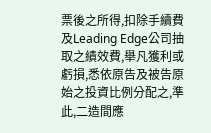票後之所得,扣除手續費及Leading Edge公司抽取之績效費,舉凡獲利或虧損,悉依原告及被告原始之投資比例分配之,準此,二造間應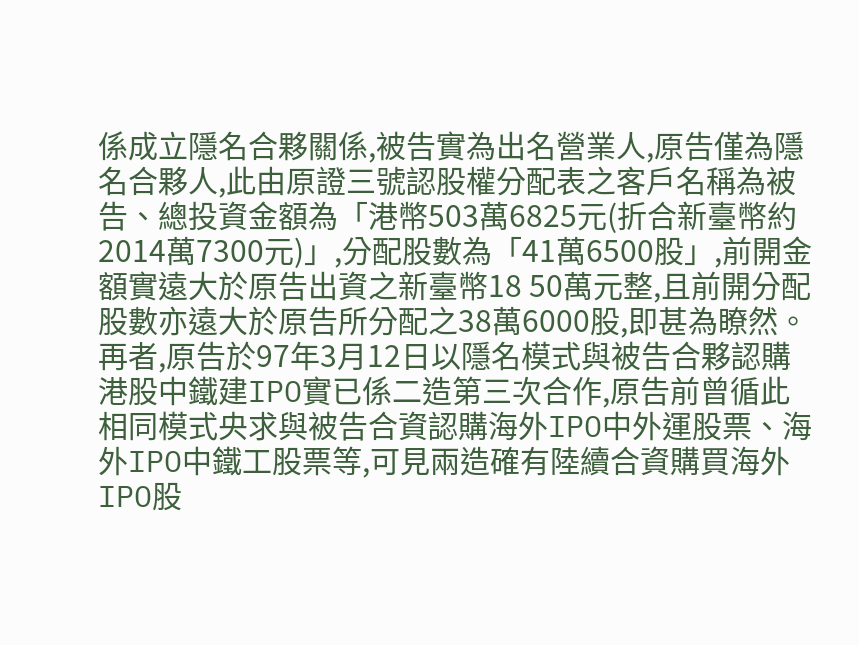係成立隱名合夥關係,被告實為出名營業人,原告僅為隱名合夥人,此由原證三號認股權分配表之客戶名稱為被告、總投資金額為「港幣503萬6825元(折合新臺幣約2014萬7300元)」,分配股數為「41萬6500股」,前開金額實遠大於原告出資之新臺幣18 50萬元整,且前開分配股數亦遠大於原告所分配之38萬6000股,即甚為瞭然。再者,原告於97年3月12日以隱名模式與被告合夥認購港股中鐵建IPO實已係二造第三次合作,原告前曾循此相同模式央求與被告合資認購海外IPO中外運股票、海外IPO中鐵工股票等,可見兩造確有陸續合資購買海外IPO股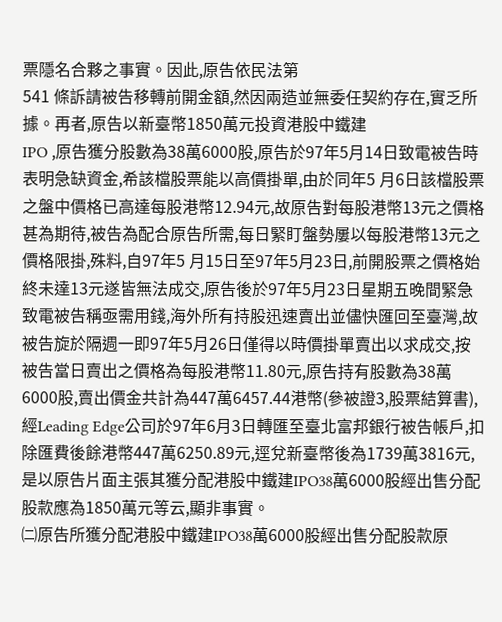票隱名合夥之事實。因此,原告依民法第
541 條訴請被告移轉前開金額,然因兩造並無委任契約存在,實乏所據。再者,原告以新臺幣1850萬元投資港股中鐵建
IPO ,原告獲分股數為38萬6000股,原告於97年5月14日致電被告時表明急缺資金,希該檔股票能以高價掛單,由於同年5 月6日該檔股票之盤中價格已高達每股港幣12.94元,故原告對每股港幣13元之價格甚為期待,被告為配合原告所需,每日緊盯盤勢屢以每股港幣13元之價格限掛,殊料,自97年5 月15日至97年5月23日,前開股票之價格始終未達13元遂皆無法成交,原告後於97年5月23日星期五晚間緊急致電被告稱亟需用錢,海外所有持股迅速賣出並儘快匯回至臺灣,故被告旋於隔週一即97年5月26日僅得以時價掛單賣出以求成交,按被告當日賣出之價格為每股港幣11.80元,原告持有股數為38萬6000股,賣出價金共計為447萬6457.44港幣(參被證3,股票結算書),經Leading Edge公司於97年6月3日轉匯至臺北富邦銀行被告帳戶,扣除匯費後餘港幣447萬6250.89元,逕兌新臺幣後為1739萬3816元,是以原告片面主張其獲分配港股中鐵建IPO38萬6000股經出售分配股款應為1850萬元等云,顯非事實。
㈡原告所獲分配港股中鐵建IPO38萬6000股經出售分配股款原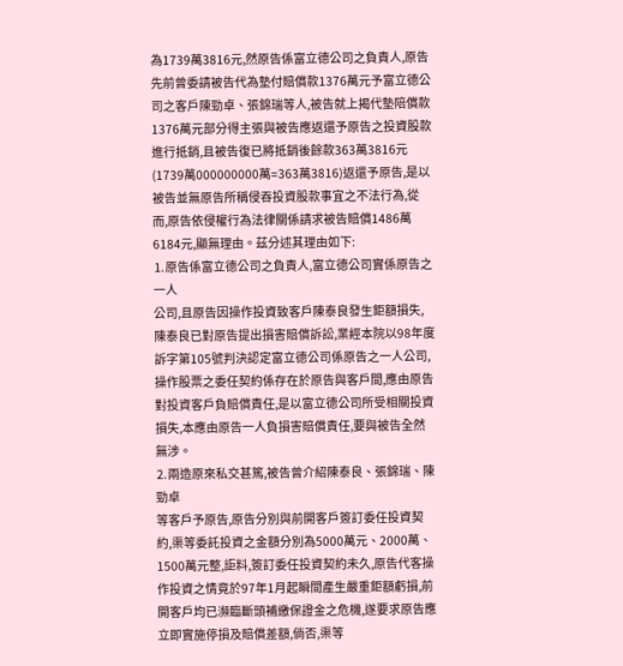為1739萬3816元,然原告係富立德公司之負責人,原告先前曾委請被告代為墊付賠償款1376萬元予富立德公司之客戶陳勁卓、張錦瑞等人,被告就上揭代墊陪償款1376萬元部分得主張與被告應返還予原告之投資股款進行抵銷,且被告復已將抵銷後餘款363萬3816元(1739萬000000000萬=363萬3816)返還予原告,是以被告並無原告所稱侵吞投資股款事宜之不法行為,從而,原告依侵權行為法律關係請求被告賠償1486萬6184元,顯無理由。茲分述其理由如下:
⒈原告係富立德公司之負責人,富立德公司實係原告之一人
公司,且原告因操作投資致客戶陳泰良發生鉅額損失,陳泰良已對原告提出損害賠償訴訟,業經本院以98年度訴字第105號判決認定富立德公司係原告之一人公司,操作股票之委任契約係存在於原告與客戶間,應由原告對投資客戶負賠償責任,是以富立德公司所受相關投資損失,本應由原告一人負損害賠償責任,要與被告全然無涉。
⒉兩造原來私交甚篤,被告曾介紹陳泰良、張錦瑞、陳勁卓
等客戶予原告,原告分別與前開客戶簽訂委任投資契約,渠等委託投資之金額分別為5000萬元、2000萬、1500萬元整,詎料,簽訂委任投資契約未久,原告代客操作投資之情竟於97年1月起瞬間產生嚴重鉅額虧損,前開客戶均已瀕臨斷頭補繳保證金之危機,遂要求原告應立即實施停損及賠償差額,倘否,渠等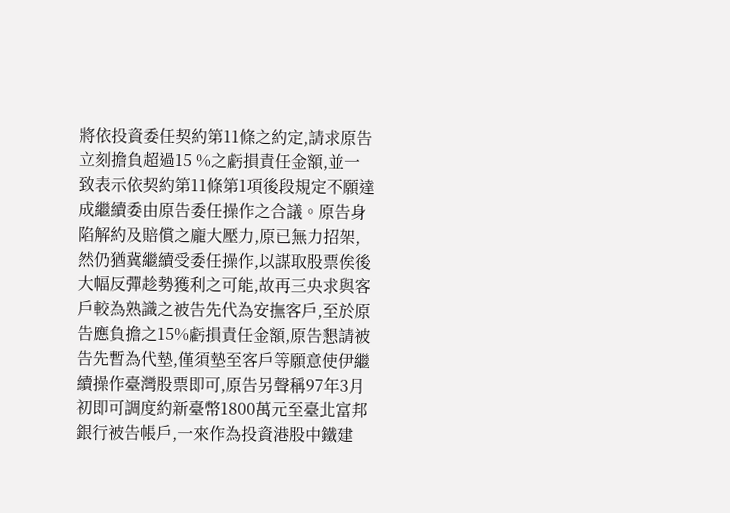將依投資委任契約第11條之約定,請求原告立刻擔負超過15 %之虧損責任金額,並一致表示依契約第11條第1項後段規定不願達成繼續委由原告委任操作之合議。原告身陷解約及賠償之龐大壓力,原已無力招架,然仍猶冀繼續受委任操作,以謀取股票俟後大幅反彈趁勢獲利之可能,故再三央求與客戶較為熟識之被告先代為安撫客戶,至於原告應負擔之15%虧損責任金額,原告懇請被告先暫為代墊,僅須墊至客戶等願意使伊繼續操作臺灣股票即可,原告另聲稱97年3月初即可調度約新臺幣1800萬元至臺北富邦銀行被告帳戶,一來作為投資港股中鐵建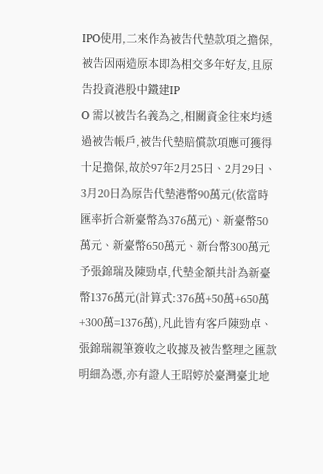IPO使用,二來作為被告代墊款項之擔保,被告因兩造原本即為相交多年好友,且原告投資港股中鐵建IP
O 需以被告名義為之,相關資金往來均透過被告帳戶,被告代墊賠償款項應可獲得十足擔保,故於97年2月25日、2月29日、3月20日為原告代墊港幣90萬元(依當時匯率折合新臺幣為376萬元)、新臺幣50萬元、新臺幣650萬元、新台幣300萬元予張錦瑞及陳勁卓,代墊金額共計為新臺幣1376萬元(計算式:376萬+50萬+650萬+300萬=1376萬),凡此皆有客戶陳勁卓、張錦瑞親筆簽收之收據及被告整理之匯款明細為憑,亦有證人王昭婷於臺灣臺北地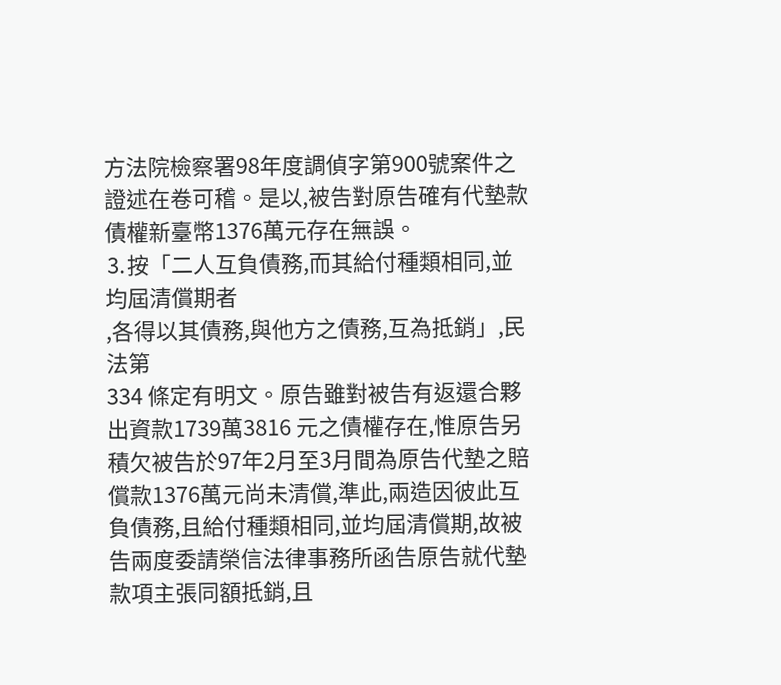方法院檢察署98年度調偵字第900號案件之證述在卷可稽。是以,被告對原告確有代墊款債權新臺幣1376萬元存在無誤。
⒊按「二人互負債務,而其給付種類相同,並均屆清償期者
,各得以其債務,與他方之債務,互為抵銷」,民法第
334 條定有明文。原告雖對被告有返還合夥出資款1739萬3816 元之債權存在,惟原告另積欠被告於97年2月至3月間為原告代墊之賠償款1376萬元尚未清償,準此,兩造因彼此互負債務,且給付種類相同,並均屆清償期,故被告兩度委請榮信法律事務所函告原告就代墊款項主張同額抵銷,且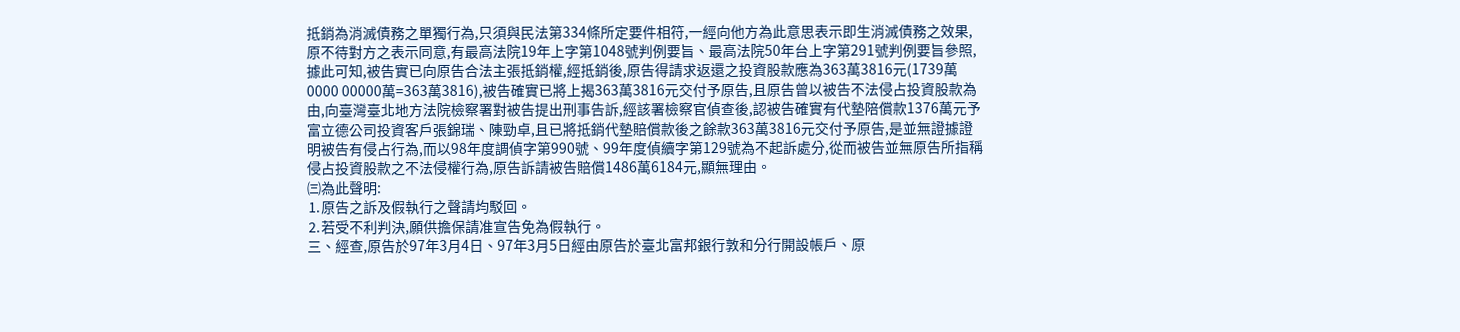抵銷為消滅債務之單獨行為,只須與民法第334條所定要件相符,一經向他方為此意思表示即生消滅債務之效果,原不待對方之表示同意,有最高法院19年上字第1048號判例要旨、最高法院50年台上字第291號判例要旨參照,據此可知,被告實已向原告合法主張抵銷權,經抵銷後,原告得請求返還之投資股款應為363萬3816元(1739萬0000 00000萬=363萬3816),被告確實已將上揭363萬3816元交付予原告,且原告曾以被告不法侵占投資股款為由,向臺灣臺北地方法院檢察署對被告提出刑事告訴,經該署檢察官偵查後,認被告確實有代墊陪償款1376萬元予富立德公司投資客戶張錦瑞、陳勁卓,且已將抵銷代墊賠償款後之餘款363萬3816元交付予原告,是並無證據證明被告有侵占行為,而以98年度調偵字第990號、99年度偵續字第129號為不起訴處分,從而被告並無原告所指稱侵占投資股款之不法侵權行為,原告訴請被告賠償1486萬6184元,顯無理由。
㈢為此聲明:
⒈原告之訴及假執行之聲請均駁回。
⒉若受不利判決,願供擔保請准宣告免為假執行。
三、經查,原告於97年3月4日、97年3月5日經由原告於臺北富邦銀行敦和分行開設帳戶、原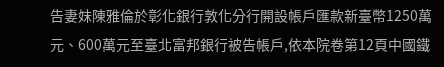告妻妹陳雅倫於彰化銀行敦化分行開設帳戶匯款新臺幣1250萬元、600萬元至臺北富邦銀行被告帳戶,依本院卷第12頁中國鐵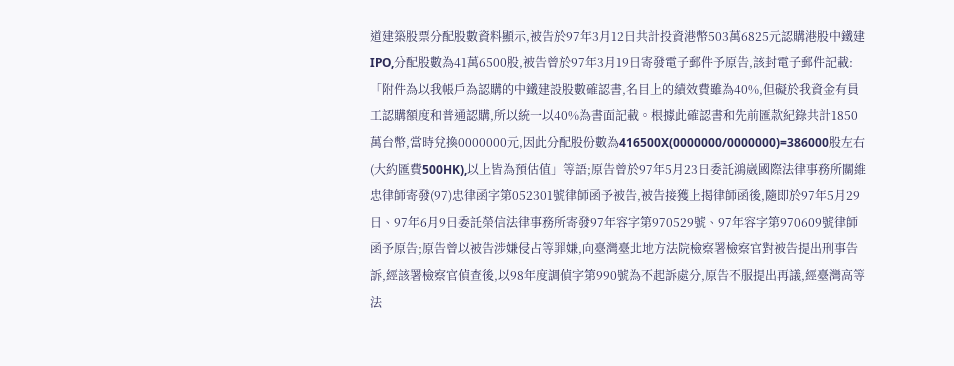道建築股票分配股數資料顯示,被告於97年3月12日共計投資港幣503萬6825元認購港股中鐵建IPO,分配股數為41萬6500股,被告曾於97年3月19日寄發電子郵件予原告,該封電子郵件記載:「附件為以我帳戶為認購的中鐵建設股數確認書,名目上的績效費雖為40%,但礙於我資金有員工認購額度和普通認購,所以統一以40%為書面記載。根據此確認書和先前匯款紀錄共計1850萬台幣,當時兌換0000000元,因此分配股份數為416500X(0000000/0000000)=386000股左右(大約匯費500HK),以上皆為預估值」等語;原告曾於97年5月23日委託鴻崴國際法律事務所關維忠律師寄發(97)忠律函字第052301號律師函予被告,被告接獲上揭律師函後,隨即於97年5月29日、97年6月9日委託榮信法律事務所寄發97年容字第970529號、97年容字第970609號律師函予原告;原告曾以被告涉嫌侵占等罪嫌,向臺灣臺北地方法院檢察署檢察官對被告提出刑事告訴,經該署檢察官偵查後,以98年度調偵字第990號為不起訴處分,原告不服提出再議,經臺灣高等法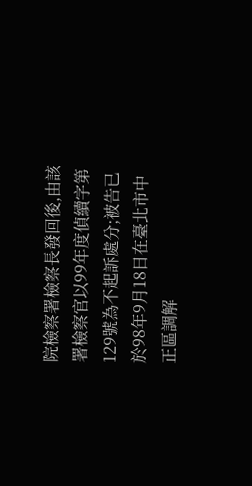院檢察署檢察長發回後,由該署檢察官以99年度偵續字第129號為不起訴處分;被告已於98年9月18日在臺北市中正區調解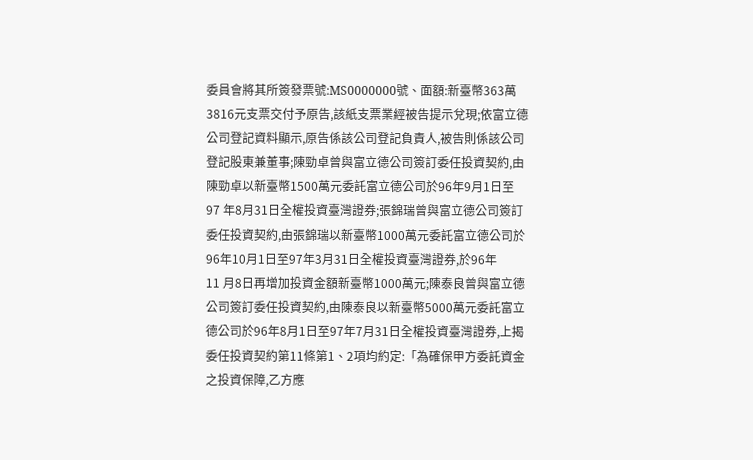委員會將其所簽發票號:MS0000000號、面額:新臺幣363萬3816元支票交付予原告,該紙支票業經被告提示兌現;依富立德公司登記資料顯示,原告係該公司登記負責人,被告則係該公司登記股東兼董事;陳勁卓曾與富立德公司簽訂委任投資契約,由陳勁卓以新臺幣1500萬元委託富立德公司於96年9月1日至
97 年8月31日全權投資臺灣證券;張錦瑞曾與富立德公司簽訂委任投資契約,由張錦瑞以新臺幣1000萬元委託富立德公司於96年10月1日至97年3月31日全權投資臺灣證券,於96年
11 月8日再增加投資金額新臺幣1000萬元;陳泰良曾與富立德公司簽訂委任投資契約,由陳泰良以新臺幣5000萬元委託富立德公司於96年8月1日至97年7月31日全權投資臺灣證券,上揭委任投資契約第11條第1、2項均約定:「為確保甲方委託資金之投資保障,乙方應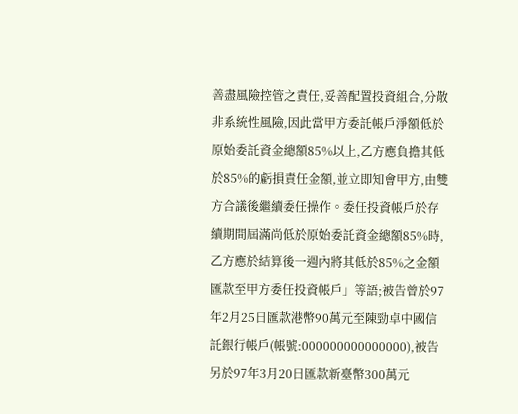善盡風險控管之責任,妥善配置投資組合,分散非系統性風險,因此當甲方委託帳戶淨額低於原始委託資金總額85%以上,乙方應負擔其低於85%的虧損責任金額,並立即知會甲方,由雙方合議後繼續委任操作。委任投資帳戶於存續期間屆滿尚低於原始委託資金總額85%時,乙方應於結算後一週內將其低於85%之金額匯款至甲方委任投資帳戶」等語;被告曾於97年2月25日匯款港幣90萬元至陳勁卓中國信託銀行帳戶(帳號:000000000000000),被告另於97年3月20日匯款新臺幣300萬元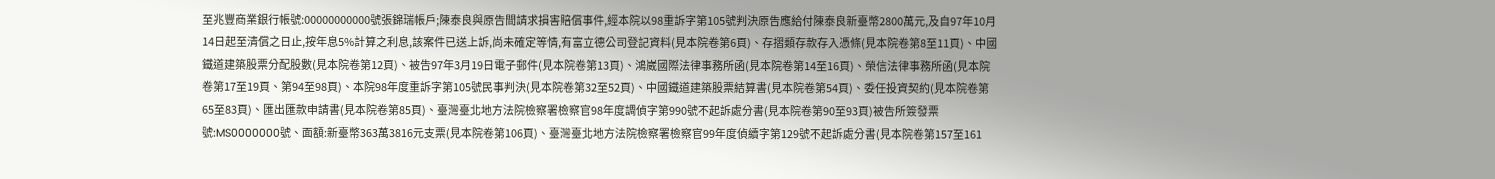至兆豐商業銀行帳號:00000000000號張錦瑞帳戶;陳泰良與原告間請求損害賠償事件,經本院以98重訴字第105號判決原告應給付陳泰良新臺幣2800萬元,及自97年10月14日起至清償之日止,按年息5%計算之利息,該案件已送上訴,尚未確定等情,有富立德公司登記資料(見本院卷第6頁)、存摺類存款存入憑條(見本院卷第8至11頁)、中國鐵道建築股票分配股數(見本院卷第12頁)、被告97年3月19日電子郵件(見本院卷第13頁)、鴻崴國際法律事務所函(見本院卷第14至16頁)、榮信法律事務所函(見本院卷第17至19頁、第94至98頁)、本院98年度重訴字第105號民事判決(見本院卷第32至52頁)、中國鐵道建築股票結算書(見本院卷第54頁)、委任投資契約(見本院卷第65至83頁)、匯出匯款申請書(見本院卷第85頁)、臺灣臺北地方法院檢察署檢察官98年度調偵字第990號不起訴處分書(見本院卷第90至93頁)被告所簽發票號:MS0000000號、面額:新臺幣363萬3816元支票(見本院卷第106頁)、臺灣臺北地方法院檢察署檢察官99年度偵續字第129號不起訴處分書(見本院卷第157至161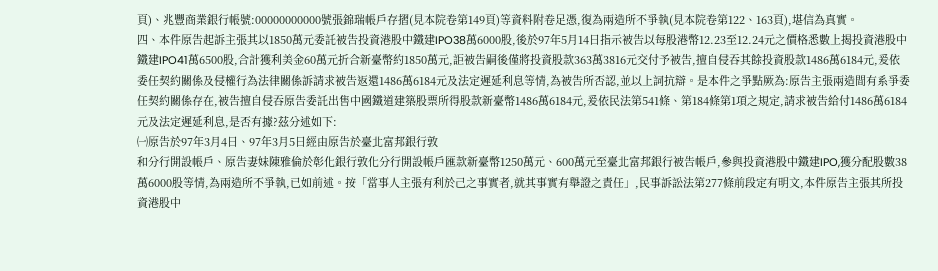頁)、兆豐商業銀行帳號:00000000000號張錦瑞帳戶存摺(見本院卷第149頁)等資料附卷足憑,復為兩造所不爭執(見本院卷第122、163頁),堪信為真實。
四、本件原告起訴主張其以1850萬元委託被告投資港股中鐵建IPO38萬6000股,後於97年5月14日指示被告以每股港幣12.23至12.24元之價格悉數上揭投資港股中鐵建IPO41萬6500股,合計獲利美金60萬元折合新臺幣約1850萬元,詎被告嗣後僅將投資股款363萬3816元交付予被告,擅自侵吞其餘投資股款1486萬6184元,爰依委任契約關係及侵權行為法律關係訴請求被告返還1486萬6184元及法定遲延利息等情,為被告所否認,並以上詞抗辯。是本件之爭點厥為:原告主張兩造間有系爭委任契約關係存在,被告擅自侵吞原告委託出售中國鐵道建築股票所得股款新臺幣1486萬6184元,爰依民法第541條、第184條第1項之規定,請求被告給付1486萬6184元及法定遲延利息,是否有據?茲分述如下:
㈠原告於97年3月4日、97年3月5日經由原告於臺北富邦銀行敦
和分行開設帳戶、原告妻妹陳雅倫於彰化銀行敦化分行開設帳戶匯款新臺幣1250萬元、600萬元至臺北富邦銀行被告帳戶,參與投資港股中鐵建IPO,獲分配股數38萬6000股等情,為兩造所不爭執,已如前述。按「當事人主張有利於己之事實者,就其事實有舉證之責任」,民事訴訟法第277條前段定有明文,本件原告主張其所投資港股中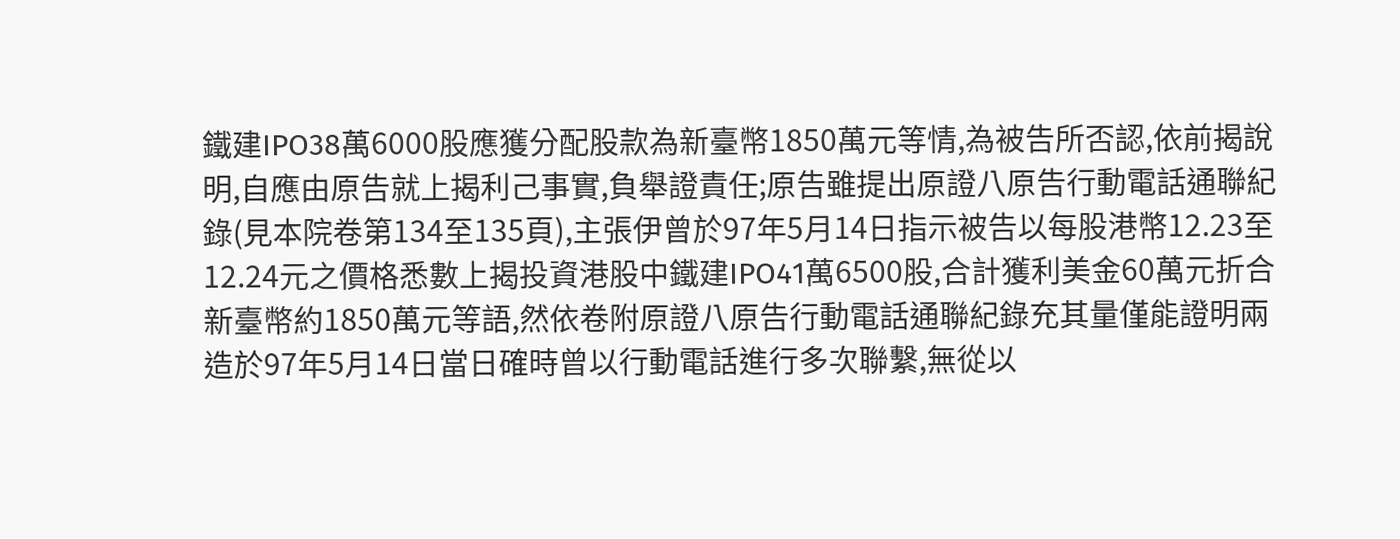鐵建IPO38萬6000股應獲分配股款為新臺幣1850萬元等情,為被告所否認,依前揭說明,自應由原告就上揭利己事實,負舉證責任;原告雖提出原證八原告行動電話通聯紀錄(見本院卷第134至135頁),主張伊曾於97年5月14日指示被告以每股港幣12.23至12.24元之價格悉數上揭投資港股中鐵建IPO41萬6500股,合計獲利美金60萬元折合新臺幣約1850萬元等語,然依卷附原證八原告行動電話通聯紀錄充其量僅能證明兩造於97年5月14日當日確時曾以行動電話進行多次聯繫,無從以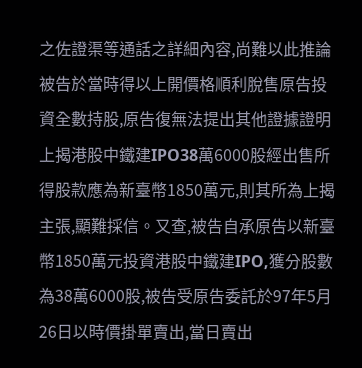之佐證渠等通話之詳細內容,尚難以此推論被告於當時得以上開價格順利脫售原告投資全數持股,原告復無法提出其他證據證明上揭港股中鐵建IPO38萬6000股經出售所得股款應為新臺幣1850萬元,則其所為上揭主張,顯難採信。又查,被告自承原告以新臺幣1850萬元投資港股中鐵建IPO,獲分股數為38萬6000股,被告受原告委託於97年5月26日以時價掛單賣出,當日賣出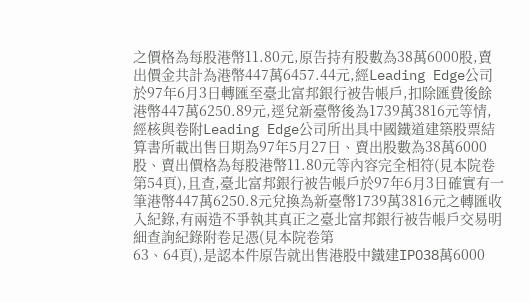之價格為每股港幣11.80元,原告持有股數為38萬6000股,賣出價金共計為港幣447萬6457.44元,經Leading Edge公司於97年6月3日轉匯至臺北富邦銀行被告帳戶,扣除匯費後餘港幣447萬6250.89元,逕兌新臺幣後為1739萬3816元等情,經核與卷附Leading Edge公司所出具中國鐵道建築股票結算書所載出售日期為97年5月27日、賣出股數為38萬6000股、賣出價格為每股港幣11.80元等內容完全相符(見本院卷第54頁),且查,臺北富邦銀行被告帳戶於97年6月3日確實有一筆港幣447萬6250.8元兌換為新臺幣1739萬3816元之轉匯收入紀錄,有兩造不爭執其真正之臺北富邦銀行被告帳戶交易明細查詢紀錄附卷足憑(見本院卷第
63、64頁),是認本件原告就出售港股中鐵建IPO38萬6000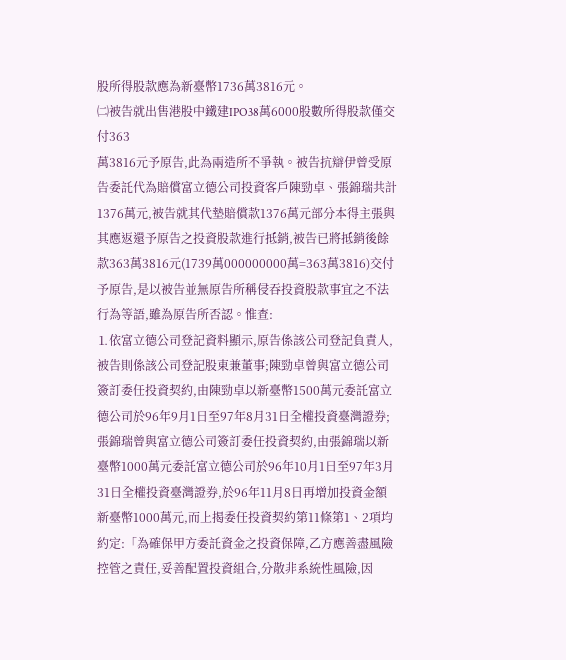股所得股款應為新臺幣1736萬3816元。
㈡被告就出售港股中鐵建IPO38萬6000股數所得股款僅交付363
萬3816元予原告,此為兩造所不爭執。被告抗辯伊曾受原告委託代為賠償富立德公司投資客戶陳勁卓、張錦瑞共計1376萬元,被告就其代墊賠償款1376萬元部分本得主張與其應返還予原告之投資股款進行抵銷,被告已將抵銷後餘款363萬3816元(1739萬000000000萬=363萬3816)交付予原告,是以被告並無原告所稱侵吞投資股款事宜之不法行為等語,雖為原告所否認。惟查:
⒈依富立德公司登記資料顯示,原告係該公司登記負責人,
被告則係該公司登記股東兼董事;陳勁卓曾與富立德公司簽訂委任投資契約,由陳勁卓以新臺幣1500萬元委託富立德公司於96年9月1日至97年8月31日全權投資臺灣證券;張錦瑞曾與富立德公司簽訂委任投資契約,由張錦瑞以新臺幣1000萬元委託富立德公司於96年10月1日至97年3月31日全權投資臺灣證券,於96年11月8日再增加投資金額新臺幣1000萬元,而上揭委任投資契約第11條第1、2項均約定:「為確保甲方委託資金之投資保障,乙方應善盡風險控管之責任,妥善配置投資組合,分散非系統性風險,因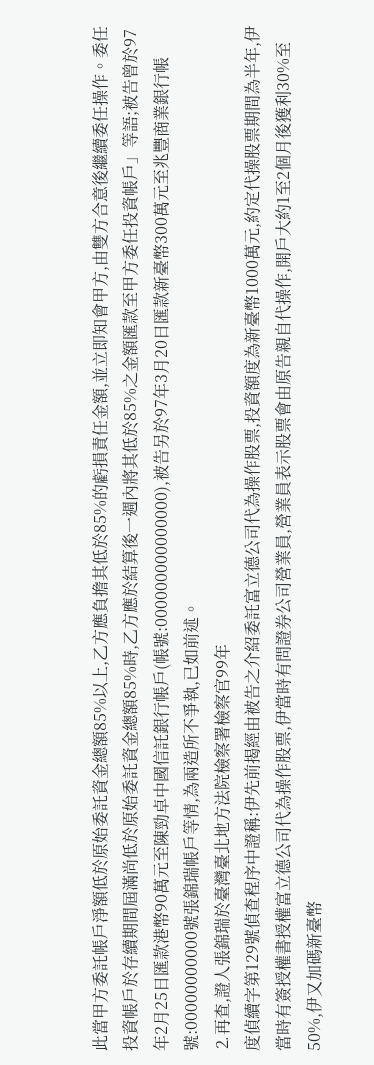此當甲方委託帳戶淨額低於原始委託資金總額85%以上,乙方應負擔其低於85%的虧損責任金額,並立即知會甲方,由雙方合意後繼續委任操作。委任投資帳戶於存續期間屆滿尚低於原始委託資金總額85%時,乙方應於結算後一週內將其低於85%之金額匯款至甲方委任投資帳戶」等語;被告曾於97年2月25日匯款港幣90萬元至陳勁卓中國信託銀行帳戶(帳號:000000000000000),被告另於97年3月20日匯款新臺幣300萬元至兆豐商業銀行帳號:00000000000號張錦瑞帳戶等情,為兩造所不爭執,已如前述。
⒉再查,證人張錦瑞於臺灣臺北地方法院檢察署檢察官99年
度偵續字第129號偵查程序中證稱:伊先前揭經由被告之介紹委託富立德公司代為操作股票,投資額度為新臺幣1000萬元,約定代操股票期間為半年,伊當時有簽授權書授權富立德公司代為操作股票,伊當時有問證券公司營業員,營業員表示股票會由原告親自代操作,開戶大約1至2個月後獲利30%至50%,伊又加碼新臺幣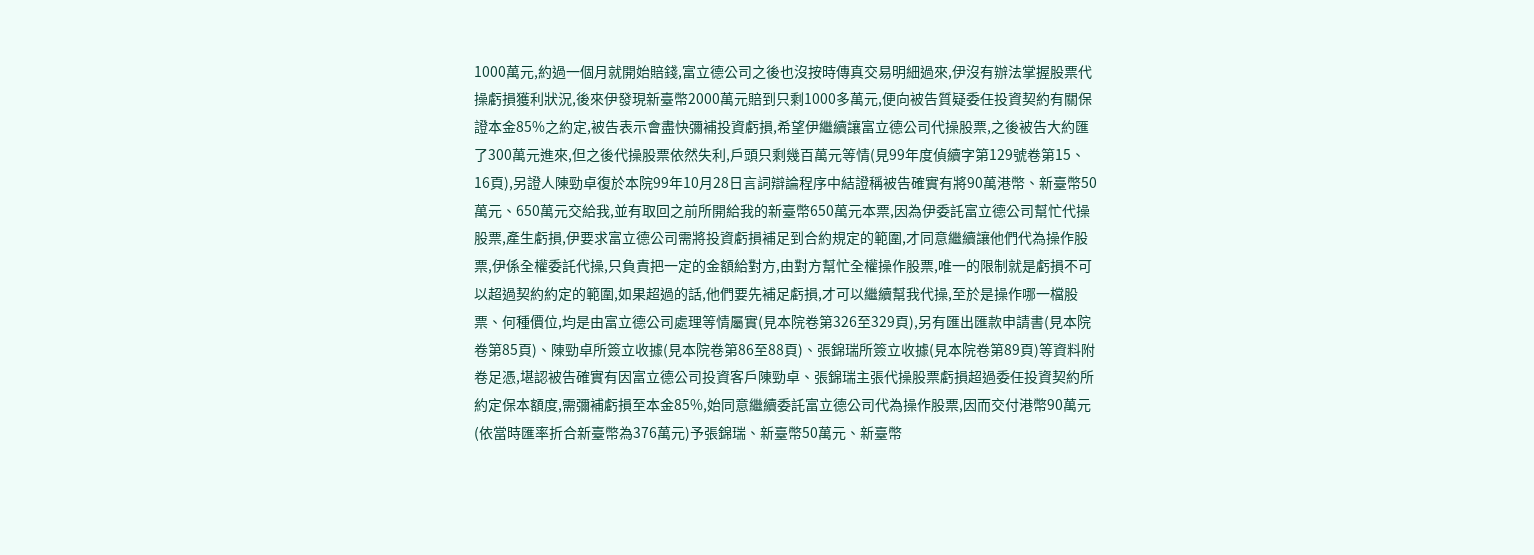1000萬元,約過一個月就開始賠錢,富立德公司之後也沒按時傳真交易明細過來,伊沒有辦法掌握股票代操虧損獲利狀況,後來伊發現新臺幣2000萬元賠到只剩1000多萬元,便向被告質疑委任投資契約有關保證本金85%之約定,被告表示會盡快彌補投資虧損,希望伊繼續讓富立德公司代操股票,之後被告大約匯了300萬元進來,但之後代操股票依然失利,戶頭只剩幾百萬元等情(見99年度偵續字第129號卷第15、16頁),另證人陳勁卓復於本院99年10月28日言詞辯論程序中結證稱被告確實有將90萬港幣、新臺幣50萬元、650萬元交給我,並有取回之前所開給我的新臺幣650萬元本票,因為伊委託富立德公司幫忙代操股票,產生虧損,伊要求富立德公司需將投資虧損補足到合約規定的範圍,才同意繼續讓他們代為操作股票,伊係全權委託代操,只負責把一定的金額給對方,由對方幫忙全權操作股票,唯一的限制就是虧損不可以超過契約約定的範圍,如果超過的話,他們要先補足虧損,才可以繼續幫我代操,至於是操作哪一檔股票、何種價位,均是由富立德公司處理等情屬實(見本院卷第326至329頁),另有匯出匯款申請書(見本院卷第85頁)、陳勁卓所簽立收據(見本院卷第86至88頁)、張錦瑞所簽立收據(見本院卷第89頁)等資料附卷足憑,堪認被告確實有因富立德公司投資客戶陳勁卓、張錦瑞主張代操股票虧損超過委任投資契約所約定保本額度,需彌補虧損至本金85%,始同意繼續委託富立德公司代為操作股票,因而交付港幣90萬元(依當時匯率折合新臺幣為376萬元)予張錦瑞、新臺幣50萬元、新臺幣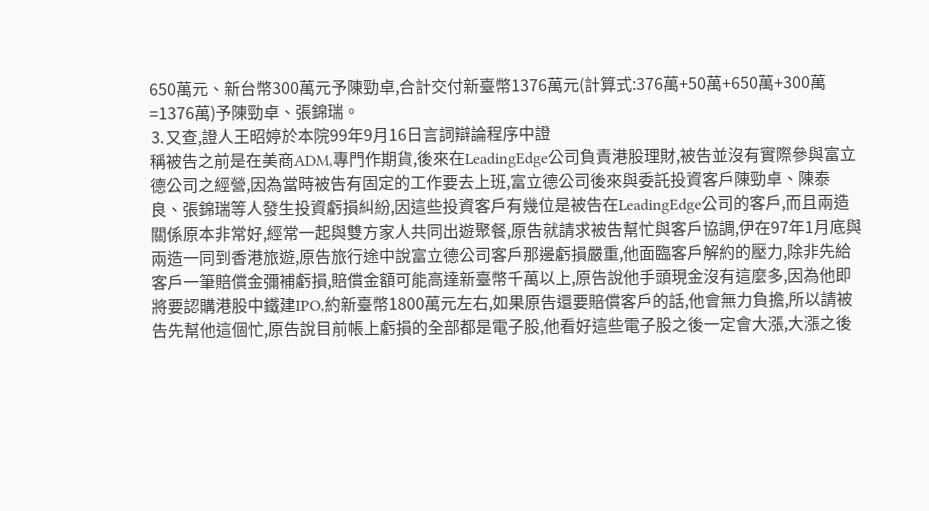650萬元、新台幣300萬元予陳勁卓,合計交付新臺幣1376萬元(計算式:376萬+50萬+650萬+300萬=1376萬)予陳勁卓、張錦瑞。
⒊又查,證人王昭婷於本院99年9月16日言詞辯論程序中證
稱被告之前是在美商ADM,專門作期貨,後來在LeadingEdge公司負責港股理財,被告並沒有實際參與富立德公司之經營,因為當時被告有固定的工作要去上班,富立德公司後來與委託投資客戶陳勁卓、陳泰良、張錦瑞等人發生投資虧損糾紛,因這些投資客戶有幾位是被告在LeadingEdge公司的客戶,而且兩造關係原本非常好,經常一起與雙方家人共同出遊聚餐,原告就請求被告幫忙與客戶協調,伊在97年1月底與兩造一同到香港旅遊,原告旅行途中說富立德公司客戶那邊虧損嚴重,他面臨客戶解約的壓力,除非先給客戶一筆賠償金彌補虧損,賠償金額可能高達新臺幣千萬以上,原告說他手頭現金沒有這麼多,因為他即將要認購港股中鐵建IPO,約新臺幣1800萬元左右,如果原告還要賠償客戶的話,他會無力負擔,所以請被告先幫他這個忙,原告說目前帳上虧損的全部都是電子股,他看好這些電子股之後一定會大漲,大漲之後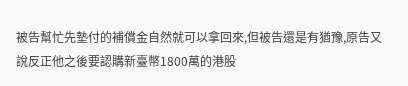被告幫忙先墊付的補償金自然就可以拿回來,但被告還是有猶豫,原告又說反正他之後要認購新臺幣1800萬的港股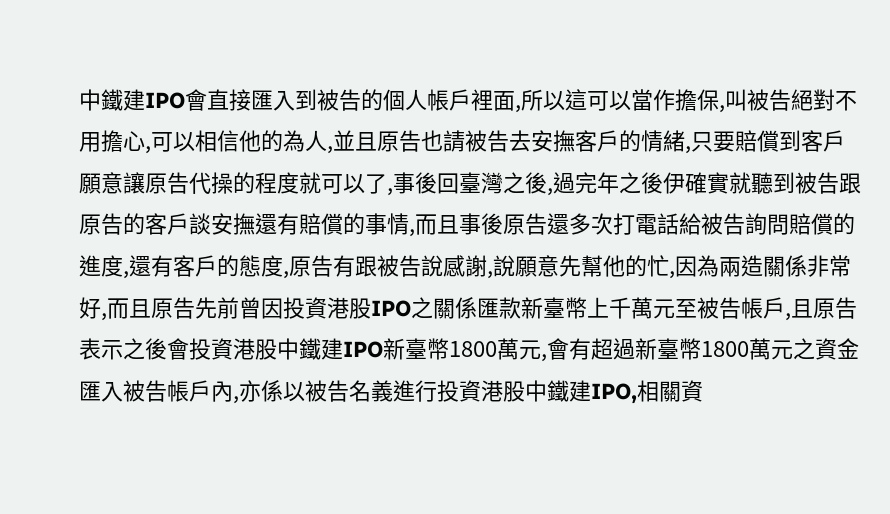中鐵建IPO會直接匯入到被告的個人帳戶裡面,所以這可以當作擔保,叫被告絕對不用擔心,可以相信他的為人,並且原告也請被告去安撫客戶的情緒,只要賠償到客戶願意讓原告代操的程度就可以了,事後回臺灣之後,過完年之後伊確實就聽到被告跟原告的客戶談安撫還有賠償的事情,而且事後原告還多次打電話給被告詢問賠償的進度,還有客戶的態度,原告有跟被告說感謝,說願意先幫他的忙,因為兩造關係非常好,而且原告先前曾因投資港股IPO之關係匯款新臺幣上千萬元至被告帳戶,且原告表示之後會投資港股中鐵建IPO新臺幣1800萬元,會有超過新臺幣1800萬元之資金匯入被告帳戶內,亦係以被告名義進行投資港股中鐵建IPO,相關資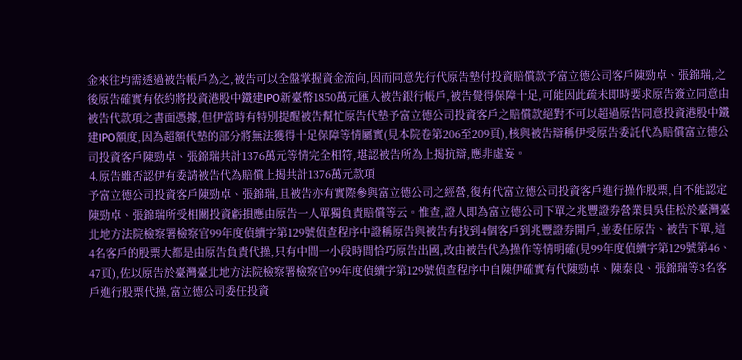金來往均需透過被告帳戶為之,被告可以全盤掌握資金流向,因而同意先行代原告墊付投資賠償款予富立德公司客戶陳勁卓、張錦瑞,之後原告確實有依約將投資港股中鐵建IPO新臺幣1850萬元匯入被告銀行帳戶,被告覺得保障十足,可能因此疏未即時要求原告簽立同意由被告代款項之書面憑據,但伊當時有特別提醒被告幫忙原告代墊予富立德公司投資客戶之賠償款絕對不可以超過原告同意投資港股中鐵建IPO額度,因為超額代墊的部分將無法獲得十足保障等情屬實(見本院卷第206至209頁),核與被告辯稱伊受原告委託代為賠償富立德公司投資客戶陳勁卓、張錦瑞共計1376萬元等情完全相符,堪認被告所為上揭抗辯,應非虛妄。
⒋原告雖否認伊有委請被告代為賠償上揭共計1376萬元款項
予富立德公司投資客戶陳勁卓、張錦瑞,且被告亦有實際參與富立德公司之經營,復有代富立德公司投資客戶進行操作股票,自不能認定陳勁卓、張錦瑞所受相關投資虧損應由原告一人單獨負責賠償等云。惟查,證人即為富立德公司下單之兆豐證券營業員吳佳松於臺灣臺北地方法院檢察署檢察官99年度偵續字第129號偵查程序中證稱原告與被告有找到4個客戶到兆豐證券開戶,並委任原告、被告下單,這4名客戶的股票大都是由原告負責代操,只有中間一小段時間恰巧原告出國,改由被告代為操作等情明確(見99年度偵續字第129號第46、47頁),佐以原告於臺灣臺北地方法院檢察署檢察官99年度偵續字第129號偵查程序中自陳伊確實有代陳勁卓、陳泰良、張錦瑞等3名客戶進行股票代操,富立德公司委任投資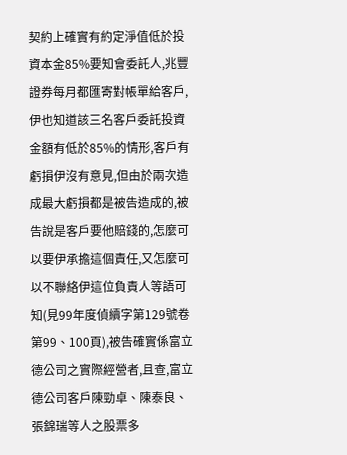契約上確實有約定淨值低於投資本金85%要知會委託人,兆豐證券每月都匯寄對帳單給客戶,伊也知道該三名客戶委託投資金額有低於85%的情形,客戶有虧損伊沒有意見,但由於兩次造成最大虧損都是被告造成的,被告說是客戶要他賠錢的,怎麼可以要伊承擔這個責任,又怎麼可以不聯絡伊這位負責人等語可知(見99年度偵續字第129號卷第99、100頁),被告確實係富立德公司之實際經營者,且查,富立德公司客戶陳勁卓、陳泰良、張錦瑞等人之股票多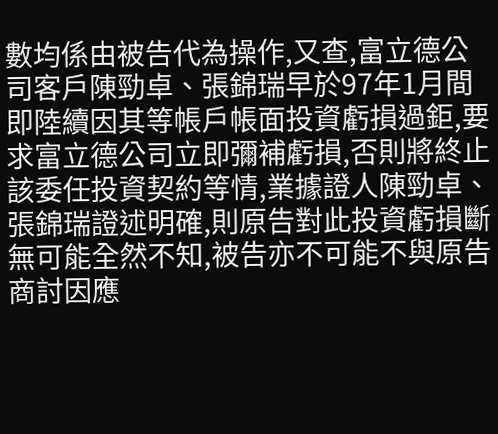數均係由被告代為操作,又查,富立德公司客戶陳勁卓、張錦瑞早於97年1月間即陸續因其等帳戶帳面投資虧損過鉅,要求富立德公司立即彌補虧損,否則將終止該委任投資契約等情,業據證人陳勁卓、張錦瑞證述明確,則原告對此投資虧損斷無可能全然不知,被告亦不可能不與原告商討因應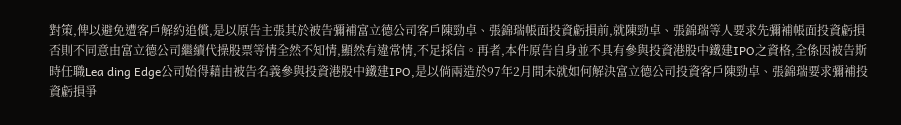對策,俾以避免遭客戶解約追償,是以原告主張其於被告彌補富立德公司客戶陳勁卓、張錦瑞帳面投資虧損前,就陳勁卓、張錦瑞等人要求先彌補帳面投資虧損否則不同意由富立德公司繼續代操股票等情全然不知情,顯然有違常情,不足採信。再者,本件原告自身並不具有參與投資港股中鐵建IPO之資格,全係因被告斯時任職Lea ding Edge公司始得藉由被告名義參與投資港股中鐵建IPO,是以倘兩造於97年2月間未就如何解決富立德公司投資客戶陳勁卓、張錦瑞要求彌補投資虧損爭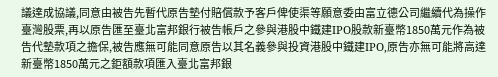議達成協議,同意由被告先暫代原告墊付賠償款予客戶俾使渠等願意委由富立德公司繼續代為操作臺灣股票,再以原告匯至臺北富邦銀行被告帳戶之參與港股中鐵建IPO股款新臺幣1850萬元作為被告代墊款項之擔保,被告應無可能同意原告以其名義參與投資港股中鐵建IPO,原告亦無可能將高達新臺幣1850萬元之鉅額款項匯入臺北富邦銀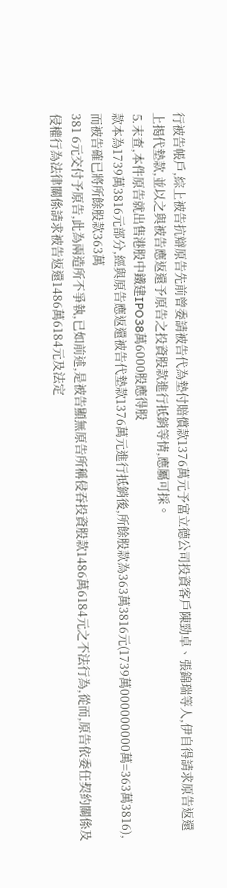行被告帳戶,綜上被告抗辯原告先前曾委請被告代為墊付賠償款1376萬元予富立德公司投資客戶陳勁卓、張錦瑞等人,伊自得請求原告返還上揭代墊款,並以之與被告應返還予原告之投資股款進行抵銷等情,應屬可採。
⒌末查,本件原告就出售港股中鐵建IPO38萬6000股應得股
款本為1739萬3816元部分,經與原告應返還被告代墊款1376萬元進行抵銷後,所餘股款為363萬3816元(1739萬000000000萬=363萬3816),而被告確已將所餘股款363萬
381 6元交付予原告,此為兩造所不爭執,已如前述,是被告顯無原告所稱侵吞投資股款1486萬6184元之不法行為,從而,原告依委任契約關係及侵權行為法律關係請求被告返還1486萬6184元及法定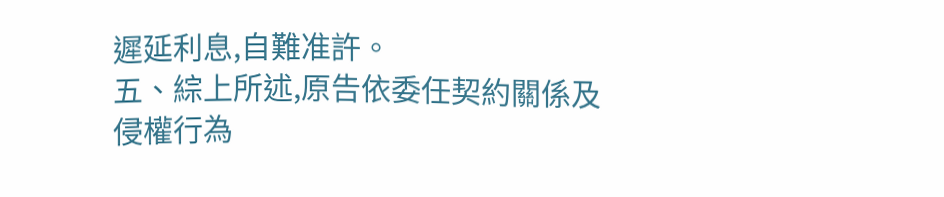遲延利息,自難准許。
五、綜上所述,原告依委任契約關係及侵權行為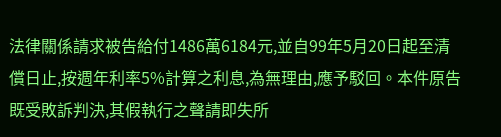法律關係請求被告給付1486萬6184元,並自99年5月20日起至清償日止,按週年利率5%計算之利息,為無理由,應予駁回。本件原告既受敗訴判決,其假執行之聲請即失所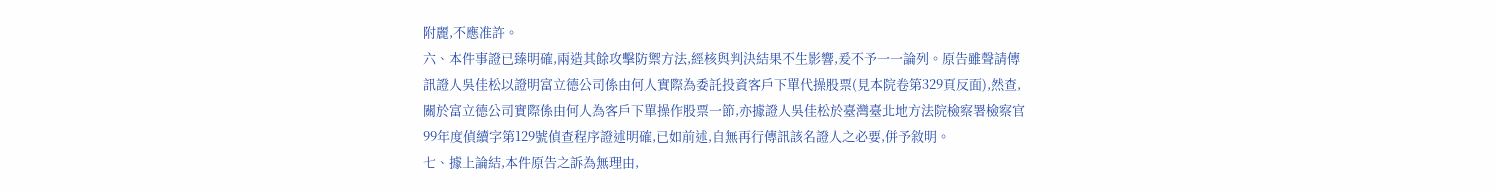附麗,不應准許。
六、本件事證已臻明確,兩造其餘攻擊防禦方法,經核與判決結果不生影響,爰不予一一論列。原告雖聲請傳訊證人吳佳松以證明富立德公司係由何人實際為委託投資客戶下單代操股票(見本院卷第329頁反面),然查,關於富立德公司實際係由何人為客戶下單操作股票一節,亦據證人吳佳松於臺灣臺北地方法院檢察署檢察官99年度偵續字第129號偵查程序證述明確,已如前述,自無再行傳訊該名證人之必要,併予敘明。
七、據上論結,本件原告之訴為無理由,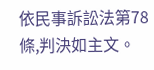依民事訴訟法第78條,判決如主文。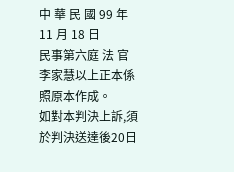中 華 民 國 99 年 11 月 18 日
民事第六庭 法 官 李家慧以上正本係照原本作成。
如對本判決上訴,須於判決送達後20日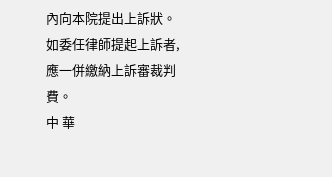內向本院提出上訴狀。如委任律師提起上訴者,應一併繳納上訴審裁判費。
中 華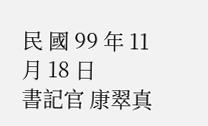民 國 99 年 11 月 18 日
書記官 康翠真